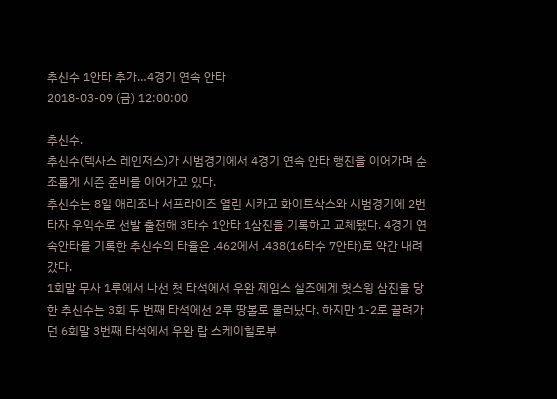추신수 1안타 추가…4경기 연속 안타
2018-03-09 (금) 12:00:00

추신수.
추신수(텍사스 레인저스)가 시범경기에서 4경기 연속 안타 행진을 이어가며 순조롭게 시즌 준비를 이어가고 있다.
추신수는 8일 애리조나 서프라이즈 열린 시카고 화이트삭스와 시범경기에 2번 타자 우익수로 선발 출전해 3타수 1안타 1삼진을 기록하고 교체됐다. 4경기 연속안타를 기록한 추신수의 타율은 .462에서 .438(16타수 7안타)로 약간 내려갔다.
1회말 무사 1루에서 나선 첫 타석에서 우완 제임스 실즈에게 헛스윙 삼진을 당한 추신수는 3회 두 번째 타석에선 2루 땅볼로 물러났다. 하지만 1-2로 끌려가던 6회말 3번째 타석에서 우완 랍 스케이힐로부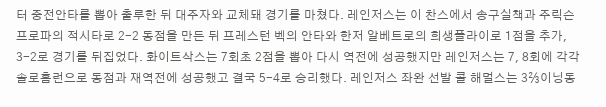터 중전안타를 뽑아 출루한 뒤 대주자와 교체돼 경기를 마쳤다. 레인저스는 이 찬스에서 송구실책과 주릭슨 프로파의 적시타로 2-2 동점을 만든 뒤 프레스턴 벡의 안타와 한저 알베트로의 희생플라이로 1점을 추가, 3-2로 경기를 뒤집었다. 화이트삭스는 7회초 2점을 뽑아 다시 역전에 성공했지만 레인저스는 7, 8회에 각각 솔로홈런으로 동점과 재역전에 성공했고 결국 5-4로 승리했다. 레인저스 좌완 선발 콜 해멀스는 3⅔이닝동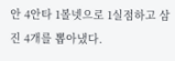안 4안타 1볼넷으로 1실점하고 삼진 4개를 뽑아냈다.